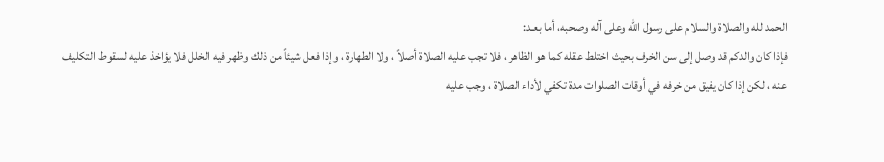الحمد لله والصلاة والسلام على رسول الله وعلى آله وصحبه، أما بعـد:
فإذا كان والدكم قد وصل إلى سن الخرف بحيث اختلط عقله كما هو الظاهر ، فلا تجب عليه الصلاة أصلاً ، ولا الطهارة ، وإذا فعل شيئاً من ذلك وظهر فيه الخلل فلا يؤاخذ عليه لسقوط التكليف عنه ، لكن إذا كان يفيق من خرفه في أوقات الصلوات مدة تكفي لأداء الصلاة ، وجب عليه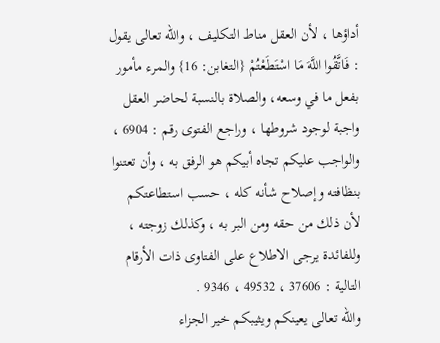أداؤها ، لأن العقل مناط التكليف ، والله تعالى يقول : فَاتَّقُوا اللَّهَ مَا اسْتَطَعْتُمْ {التغابن: 16} والمرء مأمور بفعل ما في وسعه، والصلاة بالنسبة لحاضر العقل واجبة لوجود شروطها ، وراجع الفتوى رقم : 6904 ، والواجب عليكم تجاه أبيكم هو الرفق به ، وأن تعتنوا بنظافته وإصلاح شأنه كله ، حسب استطاعتكم لأن ذلك من حقه ومن البر به ، وكذلك زوجته ، وللفائدة يرجى الاطلاع على الفتاوى ذات الأرقام التالية : 37606 ، 49532 ، 9346 .
والله تعالى يعينكم ويثيبكم خير الجزاء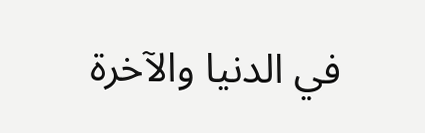في الدنيا والآخرة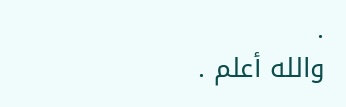.
والله أعلم .